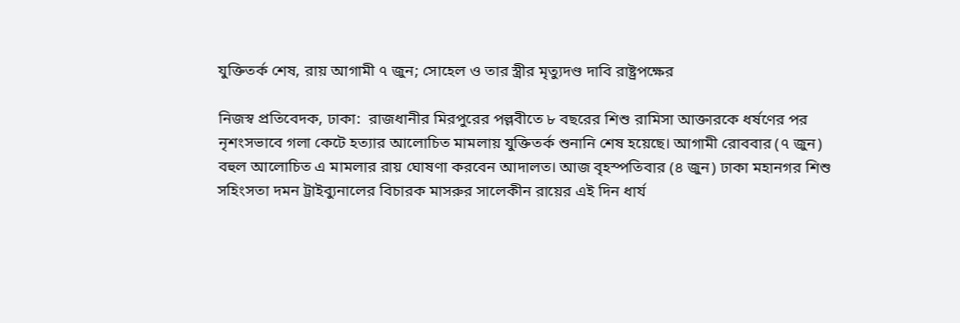যুক্তিতর্ক শেষ, রায় আগামী ৭ জুন; সোহেল ও তার স্ত্রীর মৃত্যুদণ্ড দাবি রাষ্ট্রপক্ষের

নিজস্ব প্রতিবেদক, ঢাকা:  রাজধানীর মিরপুরের পল্লবীতে ৮ বছরের শিশু রামিসা আক্তারকে ধর্ষণের পর নৃশংসভাবে গলা কেটে হত্যার আলোচিত মামলায় যুক্তিতর্ক শুনানি শেষ হয়েছে। আগামী রোববার (৭ জুন) বহুল আলোচিত এ মামলার রায় ঘোষণা করবেন আদালত। আজ বৃহস্পতিবার (৪ জুন) ঢাকা মহানগর শিশু সহিংসতা দমন ট্রাইব্যুনালের বিচারক মাসরুর সালেকীন রায়ের এই দিন ধার্য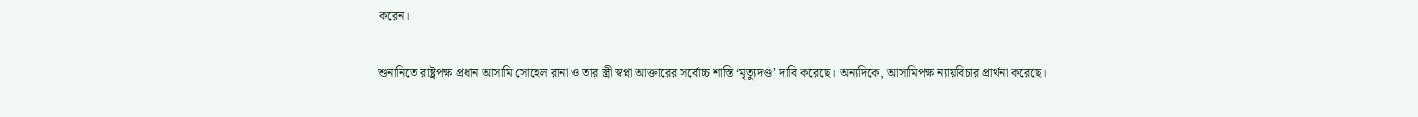করেন।

শুনানিতে রাষ্ট্রপক্ষ প্রধান আসামি সোহেল রানা ও তার স্ত্রী স্বপ্না আক্তারের সর্বোচ্চ শাস্তি ‘মৃত্যুদণ্ড’ দাবি করেছে। অন্যদিকে, আসামিপক্ষ ন্যায়বিচার প্রার্থনা করেছে।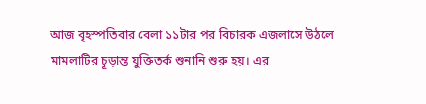আজ বৃহস্পতিবার বেলা ১১টার পর বিচারক এজলাসে উঠলে মামলাটির চূড়ান্ত যুক্তিতর্ক শুনানি শুরু হয়। এর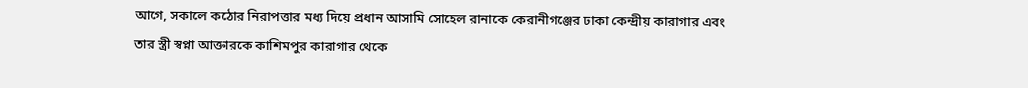আগে, সকালে কঠোর নিরাপত্তার মধ্য দিয়ে প্রধান আসামি সোহেল রানাকে কেরানীগঞ্জের ঢাকা কেন্দ্রীয় কারাগার এবং তার স্ত্রী স্বপ্না আক্তারকে কাশিমপুর কারাগার থেকে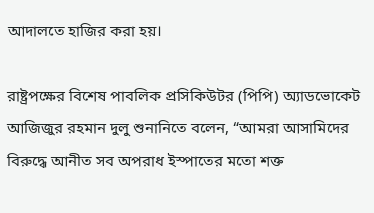আদালতে হাজির করা হয়।

রাষ্ট্রপক্ষের বিশেষ পাবলিক প্রসিকিউটর (পিপি) অ্যাডভোকেট আজিজুর রহমান দুলু শুনানিতে বলেন, “আমরা আসামিদের বিরুদ্ধে আনীত সব অপরাধ ইস্পাতের মতো শক্ত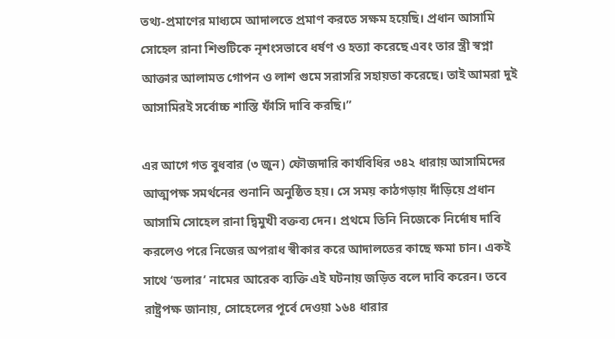তথ্য-প্রমাণের মাধ্যমে আদালতে প্রমাণ করতে সক্ষম হয়েছি। প্রধান আসামি সোহেল রানা শিশুটিকে নৃশংসভাবে ধর্ষণ ও হত্যা করেছে এবং তার স্ত্রী স্বপ্না আক্তার আলামত গোপন ও লাশ গুমে সরাসরি সহায়তা করেছে। তাই আমরা দুই আসামিরই সর্বোচ্চ শাস্তি ফাঁসি দাবি করছি।”

এর আগে গত বুধবার (৩ জুন) ফৌজদারি কার্যবিধির ৩৪২ ধারায় আসামিদের আত্মপক্ষ সমর্থনের শুনানি অনুষ্ঠিত হয়। সে সময় কাঠগড়ায় দাঁড়িয়ে প্রধান আসামি সোহেল রানা দ্বিমুখী বক্তব্য দেন। প্রথমে তিনি নিজেকে নির্দোষ দাবি করলেও পরে নিজের অপরাধ স্বীকার করে আদালতের কাছে ক্ষমা চান। একই সাথে ‘ডলার’ নামের আরেক ব্যক্তি এই ঘটনায় জড়িত বলে দাবি করেন। তবে রাষ্ট্রপক্ষ জানায়, সোহেলের পূর্বে দেওয়া ১৬৪ ধারার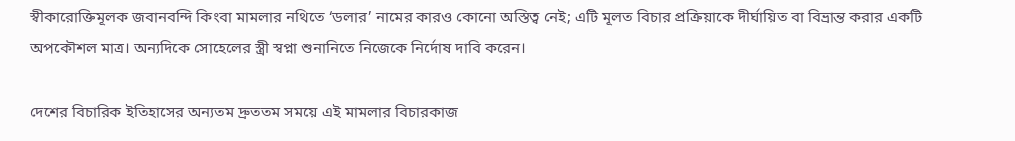স্বীকারোক্তিমূলক জবানবন্দি কিংবা মামলার নথিতে ‘ডলার’ নামের কারও কোনো অস্তিত্ব নেই; এটি মূলত বিচার প্রক্রিয়াকে দীর্ঘায়িত বা বিভ্রান্ত করার একটি অপকৌশল মাত্র। অন্যদিকে সোহেলের স্ত্রী স্বপ্না শুনানিতে নিজেকে নির্দোষ দাবি করেন।

দেশের বিচারিক ইতিহাসের অন্যতম দ্রুততম সময়ে এই মামলার বিচারকাজ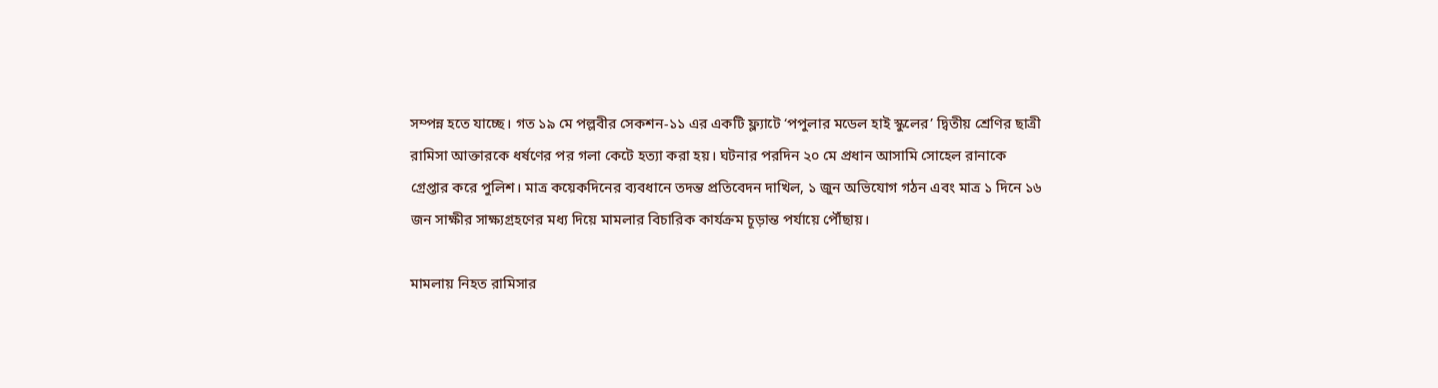সম্পন্ন হতে যাচ্ছে। গত ১৯ মে পল্লবীর সেকশন-১১ এর একটি ফ্ল্যাটে ‘পপুলার মডেল হাই স্কুলের’ দ্বিতীয় শ্রেণির ছাত্রী রামিসা আক্তারকে ধর্ষণের পর গলা কেটে হত্যা করা হয়। ঘটনার পরদিন ২০ মে প্রধান আসামি সোহেল রানাকে গ্রেপ্তার করে পুলিশ। মাত্র কয়েকদিনের ব্যবধানে তদন্ত প্রতিবেদন দাখিল, ১ জুন অভিযোগ গঠন এবং মাত্র ১ দিনে ১৬ জন সাক্ষীর সাক্ষ্যগ্রহণের মধ্য দিয়ে মামলার বিচারিক কার্যক্রম চূড়ান্ত পর্যায়ে পৌঁছায়।

মামলায় নিহত রামিসার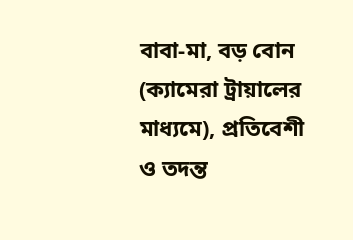বাবা-মা, বড় বোন (ক্যামেরা ট্রায়ালের মাধ্যমে), প্রতিবেশী ও তদন্ত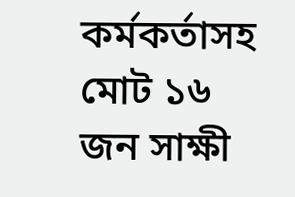কর্মকর্তাসহ মোট ১৬ জন সাক্ষী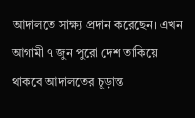আদালতে সাক্ষ্য প্রদান করেছেন। এখন আগামী ৭ জুন পুরো দেশ তাকিয়ে থাকবে আদালতের চূড়ান্ত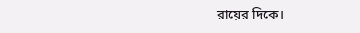রায়ের দিকে।